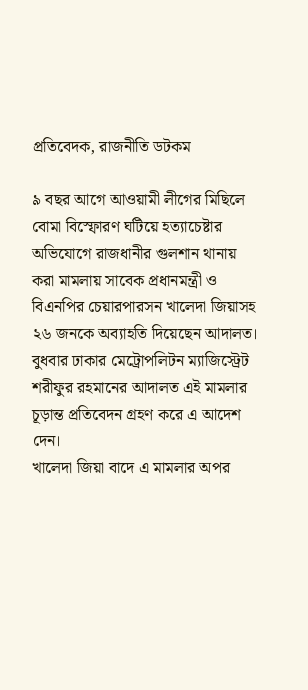প্রতিবেদক, রাজনীতি ডটকম

৯ বছর আগে আওয়ামী লীগের মিছিলে বোমা বিস্ফোরণ ঘটিয়ে হত্যাচেষ্টার অভিযোগে রাজধানীর গুলশান থানায় করা মামলায় সাবেক প্রধানমন্ত্রী ও বিএনপির চেয়ারপারসন খালেদা জিয়াসহ ২৬ জনকে অব্যাহতি দিয়েছেন আদালত।
বুধবার ঢাকার মেট্রোপলিটন ম্যাজিস্ট্রেট শরীফুর রহমানের আদালত এই মামলার চূড়ান্ত প্রতিবেদন গ্রহণ করে এ আদেশ দেন।
খালেদা জিয়া বাদে এ মামলার অপর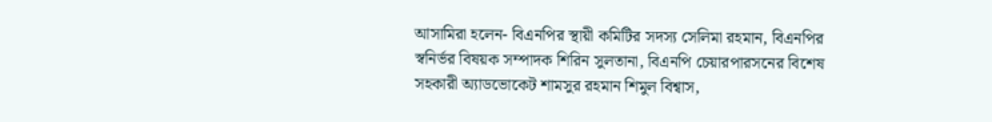আসামিরা হলেন- বিএনপির স্থায়ী কমিটির সদস্য সেলিমা রহমান, বিএনপির স্বনির্ভর বিষয়ক সম্পাদক শিরিন সুলতানা, বিএনপি চেয়ারপারসনের বিশেষ সহকারী অ্যাডভোকেট শামসুর রহমান শিমুল বিশ্বাস,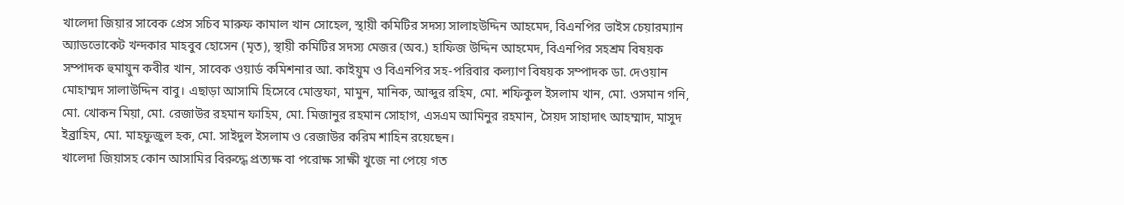খালেদা জিয়ার সাবেক প্রেস সচিব মারুফ কামাল খান সোহেল, স্থায়ী কমিটির সদস্য সালাহউদ্দিন আহমেদ, বিএনপির ভাইস চেয়ারম্যান অ্যাডভোকেট খন্দকার মাহবুব হোসেন (মৃত), স্থায়ী কমিটির সদস্য মেজর (অব.) হাফিজ উদ্দিন আহমেদ, বিএনপির সহশ্রম বিষয়ক সম্পাদক হুমায়ুন কবীর খান, সাবেক ওয়ার্ড কমিশনার আ. কাইয়ুম ও বিএনপির সহ-পরিবার কল্যাণ বিষয়ক সম্পাদক ডা. দেওয়ান মোহাম্মদ সালাউদ্দিন বাবু। এছাড়া আসামি হিসেবে মোস্তফা, মামুন, মানিক, আব্দুর রহিম, মো. শফিকুল ইসলাম খান, মো. ওসমান গনি, মো. খোকন মিয়া, মো. রেজাউর রহমান ফাহিম, মো. মিজানুর রহমান সোহাগ, এসএম আমিনুর রহমান, সৈয়দ সাহাদাৎ আহম্মাদ, মাসুদ ইব্রাহিম, মো. মাহফুজুল হক, মো. সাইদুল ইসলাম ও রেজাউর করিম শাহিন রয়েছেন।
খালেদা জিয়াসহ কোন আসামির বিরুদ্ধে প্রত্যক্ষ বা পরোক্ষ সাক্ষী খুজে না পেয়ে গত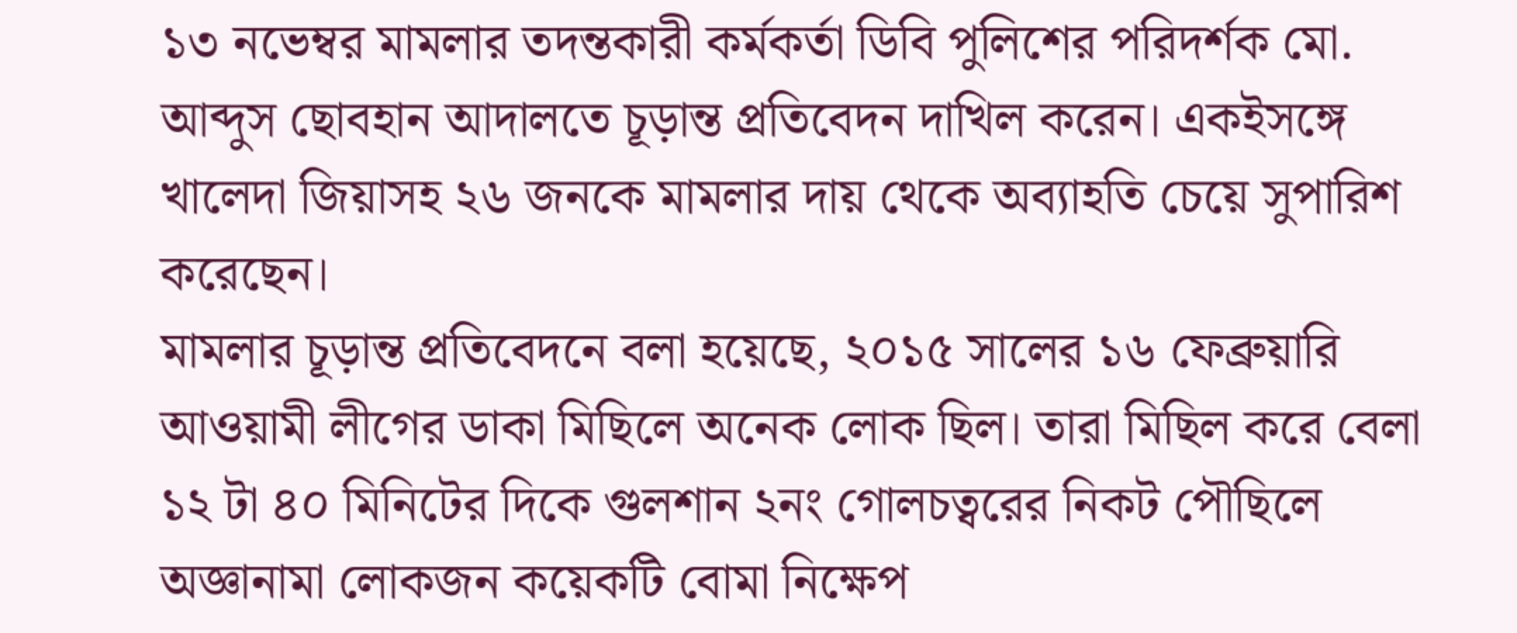১৩ নভেম্বর মামলার তদন্তকারী কর্মকর্তা ডিবি পুলিশের পরিদর্শক মো. আব্দুস ছোবহান আদালতে চূড়ান্ত প্রতিবেদন দাখিল করেন। একইসঙ্গে খালেদা জিয়াসহ ২৬ জনকে মামলার দায় থেকে অব্যাহতি চেয়ে সুপারিশ করেছেন।
মামলার চূড়ান্ত প্রতিবেদনে বলা হয়েছে, ২০১৫ সালের ১৬ ফেব্রুয়ারি আওয়ামী লীগের ডাকা মিছিলে অনেক লোক ছিল। তারা মিছিল করে বেলা ১২ টা ৪০ মিনিটের দিকে গুলশান ২নং গোলচত্বরের নিকট পৌছিলে অজ্ঞানামা লোকজন কয়েকটি বোমা নিক্ষেপ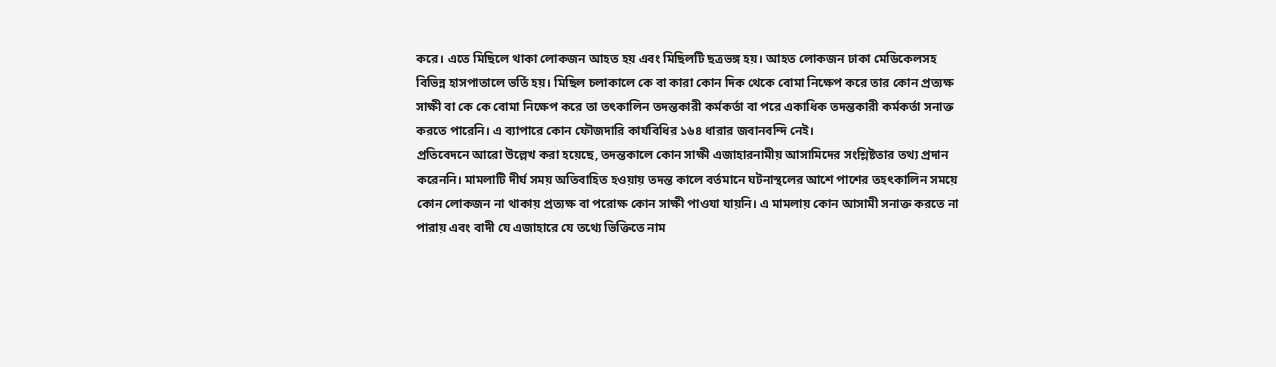করে। এতে মিছিলে থাকা লোকজন আহত হয় এবং মিছিলটি ছত্রভঙ্গ হয়। আহত লোকজন ঢাকা মেডিকেলসহ বিভিন্ন হাসপাতালে ভর্তি হয়। মিছিল চলাকালে কে বা কারা কোন দিক থেকে বোমা নিক্ষেপ করে তার কোন প্রত্যক্ষ সাক্ষী বা কে কে বোমা নিক্ষেপ করে তা তৎকালিন তদন্তকারী কর্মকর্তা বা পরে একাধিক তদন্তকারী কর্মকর্তা সনাক্ত করতে পারেনি। এ ব্যাপারে কোন ফৌজদারি কার্যবিধির ১৬৪ ধারার জবানবন্দি নেই।
প্রতিবেদনে আরো উল্লেখ করা হয়েছে, তদন্তকালে কোন সাক্ষী এজাহারনামীয় আসামিদের সংশ্লিষ্টতার তথ্য প্রদান করেননি। মামলাটি দীর্ঘ সময় অতিবাহিত হওয়ায় তদন্ত কালে বর্তমানে ঘটনাস্থলের আশে পাশের তহৎকালিন সময়ে কোন লোকজন না থাকায় প্রত্যক্ষ বা পরোক্ষ কোন সাক্ষী পাওযা যায়নি। এ মামলায় কোন আসামী সনাক্ত করতে না পারায় এবং বাদী যে এজাহারে যে তথ্যে ভিক্তিতে নাম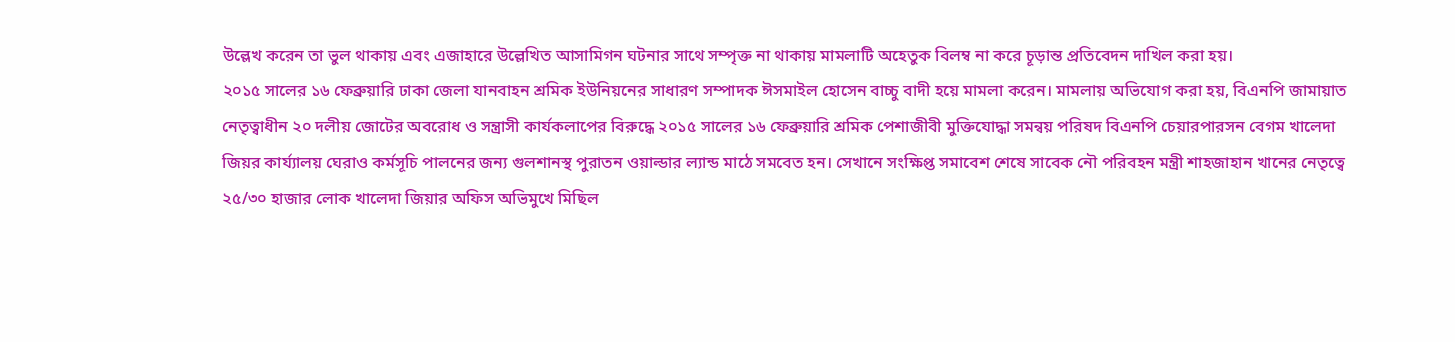উল্লেখ করেন তা ভুল থাকায় এবং এজাহারে উল্লেখিত আসামিগন ঘটনার সাথে সম্পৃক্ত না থাকায় মামলাটি অহেতুক বিলম্ব না করে চূড়ান্ত প্রতিবেদন দাখিল করা হয়।
২০১৫ সালের ১৬ ফেব্রুয়ারি ঢাকা জেলা যানবাহন শ্রমিক ইউনিয়নের সাধারণ সম্পাদক ঈসমাইল হোসেন বাচ্চু বাদী হয়ে মামলা করেন। মামলায় অভিযোগ করা হয়, বিএনপি জামায়াত নেতৃত্বাধীন ২০ দলীয় জোটের অবরোধ ও সন্ত্রাসী কার্যকলাপের বিরুদ্ধে ২০১৫ সালের ১৬ ফেব্রুয়ারি শ্রমিক পেশাজীবী মুক্তিযোদ্ধা সমন্বয় পরিষদ বিএনপি চেয়ারপারসন বেগম খালেদা জিয়র কার্য্যালয় ঘেরাও কর্মসূচি পালনের জন্য গুলশানস্থ পুরাতন ওয়াল্ডার ল্যান্ড মাঠে সমবেত হন। সেখানে সংক্ষিপ্ত সমাবেশ শেষে সাবেক নৌ পরিবহন মন্ত্রী শাহজাহান খানের নেতৃত্বে ২৫/৩০ হাজার লোক খালেদা জিয়ার অফিস অভিমুখে মিছিল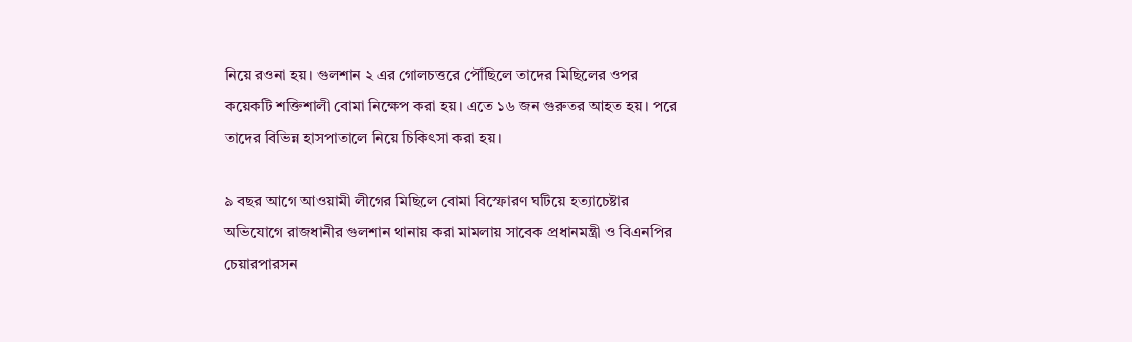নিয়ে রওনা হয়। গুলশান ২ এর গোলচত্তরে পৌঁছিলে তাদের মিছিলের ওপর কয়েকটি শক্তিশালী বোমা নিক্ষেপ করা হয়। এতে ১৬ জন গুরুতর আহত হয়। পরে তাদের বিভিন্ন হাসপাতালে নিয়ে চিকিৎসা করা হয়।

৯ বছর আগে আওয়ামী লীগের মিছিলে বোমা বিস্ফোরণ ঘটিয়ে হত্যাচেষ্টার অভিযোগে রাজধানীর গুলশান থানায় করা মামলায় সাবেক প্রধানমন্ত্রী ও বিএনপির চেয়ারপারসন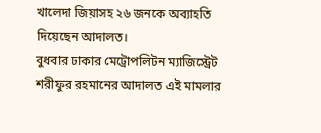খালেদা জিয়াসহ ২৬ জনকে অব্যাহতি দিয়েছেন আদালত।
বুধবার ঢাকার মেট্রোপলিটন ম্যাজিস্ট্রেট শরীফুর রহমানের আদালত এই মামলার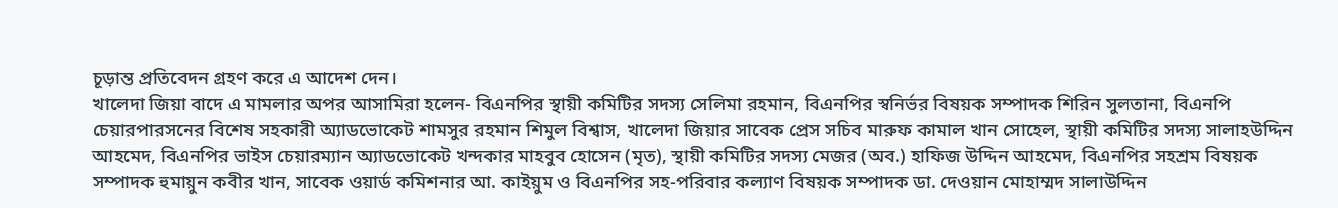চূড়ান্ত প্রতিবেদন গ্রহণ করে এ আদেশ দেন।
খালেদা জিয়া বাদে এ মামলার অপর আসামিরা হলেন- বিএনপির স্থায়ী কমিটির সদস্য সেলিমা রহমান, বিএনপির স্বনির্ভর বিষয়ক সম্পাদক শিরিন সুলতানা, বিএনপি চেয়ারপারসনের বিশেষ সহকারী অ্যাডভোকেট শামসুর রহমান শিমুল বিশ্বাস, খালেদা জিয়ার সাবেক প্রেস সচিব মারুফ কামাল খান সোহেল, স্থায়ী কমিটির সদস্য সালাহউদ্দিন আহমেদ, বিএনপির ভাইস চেয়ারম্যান অ্যাডভোকেট খন্দকার মাহবুব হোসেন (মৃত), স্থায়ী কমিটির সদস্য মেজর (অব.) হাফিজ উদ্দিন আহমেদ, বিএনপির সহশ্রম বিষয়ক সম্পাদক হুমায়ুন কবীর খান, সাবেক ওয়ার্ড কমিশনার আ. কাইয়ুম ও বিএনপির সহ-পরিবার কল্যাণ বিষয়ক সম্পাদক ডা. দেওয়ান মোহাম্মদ সালাউদ্দিন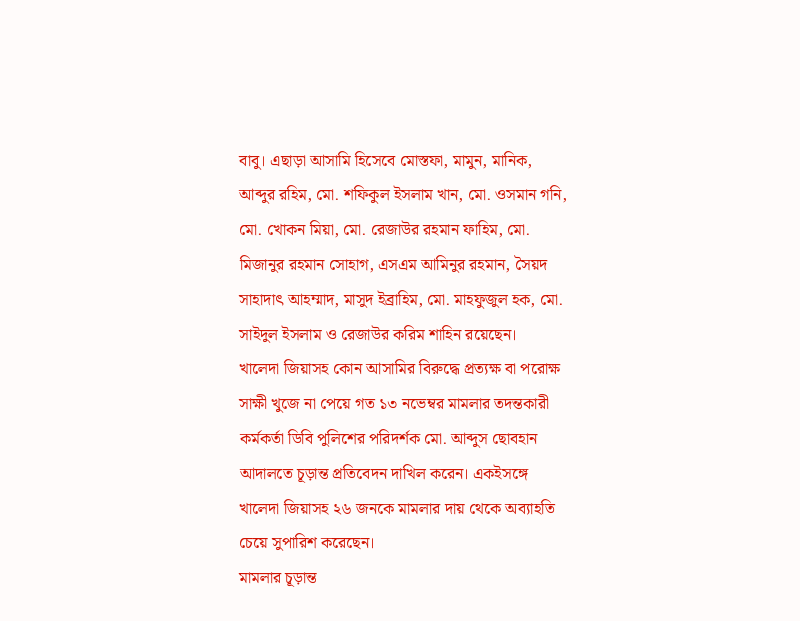বাবু। এছাড়া আসামি হিসেবে মোস্তফা, মামুন, মানিক, আব্দুর রহিম, মো. শফিকুল ইসলাম খান, মো. ওসমান গনি, মো. খোকন মিয়া, মো. রেজাউর রহমান ফাহিম, মো. মিজানুর রহমান সোহাগ, এসএম আমিনুর রহমান, সৈয়দ সাহাদাৎ আহম্মাদ, মাসুদ ইব্রাহিম, মো. মাহফুজুল হক, মো. সাইদুল ইসলাম ও রেজাউর করিম শাহিন রয়েছেন।
খালেদা জিয়াসহ কোন আসামির বিরুদ্ধে প্রত্যক্ষ বা পরোক্ষ সাক্ষী খুজে না পেয়ে গত ১৩ নভেম্বর মামলার তদন্তকারী কর্মকর্তা ডিবি পুলিশের পরিদর্শক মো. আব্দুস ছোবহান আদালতে চূড়ান্ত প্রতিবেদন দাখিল করেন। একইসঙ্গে খালেদা জিয়াসহ ২৬ জনকে মামলার দায় থেকে অব্যাহতি চেয়ে সুপারিশ করেছেন।
মামলার চূড়ান্ত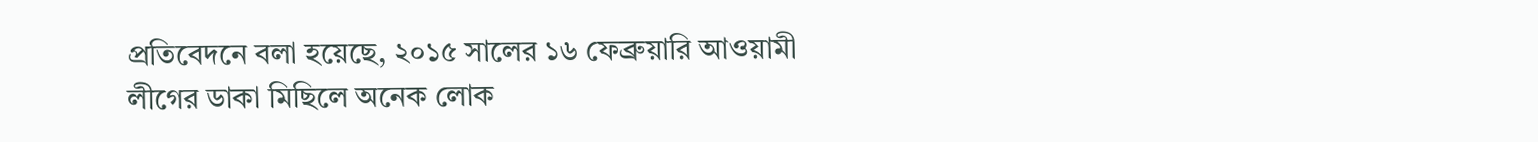প্রতিবেদনে বলা হয়েছে, ২০১৫ সালের ১৬ ফেব্রুয়ারি আওয়ামী লীগের ডাকা মিছিলে অনেক লোক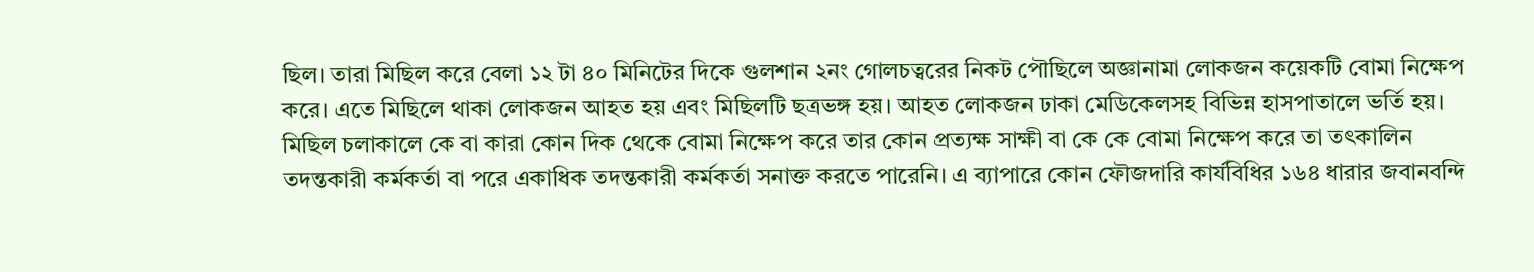ছিল। তারা মিছিল করে বেলা ১২ টা ৪০ মিনিটের দিকে গুলশান ২নং গোলচত্বরের নিকট পৌছিলে অজ্ঞানামা লোকজন কয়েকটি বোমা নিক্ষেপ করে। এতে মিছিলে থাকা লোকজন আহত হয় এবং মিছিলটি ছত্রভঙ্গ হয়। আহত লোকজন ঢাকা মেডিকেলসহ বিভিন্ন হাসপাতালে ভর্তি হয়। মিছিল চলাকালে কে বা কারা কোন দিক থেকে বোমা নিক্ষেপ করে তার কোন প্রত্যক্ষ সাক্ষী বা কে কে বোমা নিক্ষেপ করে তা তৎকালিন তদন্তকারী কর্মকর্তা বা পরে একাধিক তদন্তকারী কর্মকর্তা সনাক্ত করতে পারেনি। এ ব্যাপারে কোন ফৌজদারি কার্যবিধির ১৬৪ ধারার জবানবন্দি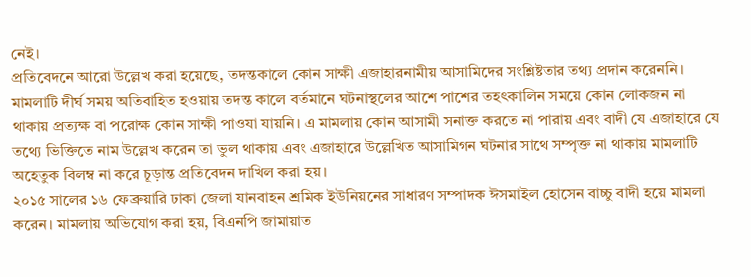নেই।
প্রতিবেদনে আরো উল্লেখ করা হয়েছে, তদন্তকালে কোন সাক্ষী এজাহারনামীয় আসামিদের সংশ্লিষ্টতার তথ্য প্রদান করেননি। মামলাটি দীর্ঘ সময় অতিবাহিত হওয়ায় তদন্ত কালে বর্তমানে ঘটনাস্থলের আশে পাশের তহৎকালিন সময়ে কোন লোকজন না থাকায় প্রত্যক্ষ বা পরোক্ষ কোন সাক্ষী পাওযা যায়নি। এ মামলায় কোন আসামী সনাক্ত করতে না পারায় এবং বাদী যে এজাহারে যে তথ্যে ভিক্তিতে নাম উল্লেখ করেন তা ভুল থাকায় এবং এজাহারে উল্লেখিত আসামিগন ঘটনার সাথে সম্পৃক্ত না থাকায় মামলাটি অহেতুক বিলম্ব না করে চূড়ান্ত প্রতিবেদন দাখিল করা হয়।
২০১৫ সালের ১৬ ফেব্রুয়ারি ঢাকা জেলা যানবাহন শ্রমিক ইউনিয়নের সাধারণ সম্পাদক ঈসমাইল হোসেন বাচ্চু বাদী হয়ে মামলা করেন। মামলায় অভিযোগ করা হয়, বিএনপি জামায়াত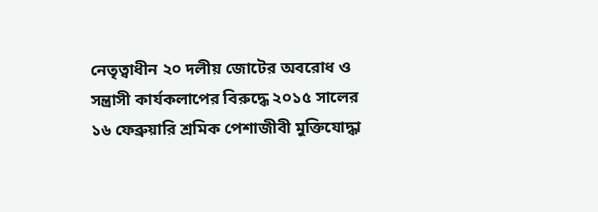নেতৃত্বাধীন ২০ দলীয় জোটের অবরোধ ও সন্ত্রাসী কার্যকলাপের বিরুদ্ধে ২০১৫ সালের ১৬ ফেব্রুয়ারি শ্রমিক পেশাজীবী মুক্তিযোদ্ধা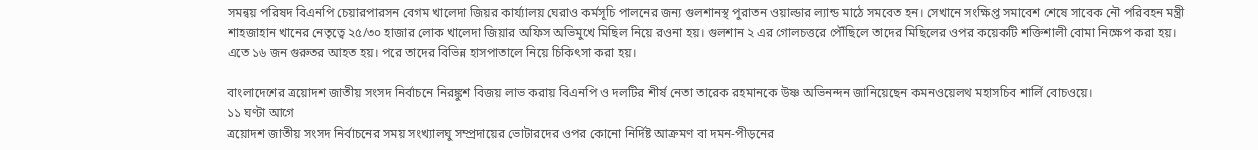সমন্বয় পরিষদ বিএনপি চেয়ারপারসন বেগম খালেদা জিয়র কার্য্যালয় ঘেরাও কর্মসূচি পালনের জন্য গুলশানস্থ পুরাতন ওয়াল্ডার ল্যান্ড মাঠে সমবেত হন। সেখানে সংক্ষিপ্ত সমাবেশ শেষে সাবেক নৌ পরিবহন মন্ত্রী শাহজাহান খানের নেতৃত্বে ২৫/৩০ হাজার লোক খালেদা জিয়ার অফিস অভিমুখে মিছিল নিয়ে রওনা হয়। গুলশান ২ এর গোলচত্তরে পৌঁছিলে তাদের মিছিলের ওপর কয়েকটি শক্তিশালী বোমা নিক্ষেপ করা হয়। এতে ১৬ জন গুরুতর আহত হয়। পরে তাদের বিভিন্ন হাসপাতালে নিয়ে চিকিৎসা করা হয়।

বাংলাদেশের ত্রয়োদশ জাতীয় সংসদ নির্বাচনে নিরঙ্কুশ বিজয় লাভ করায় বিএনপি ও দলটির শীর্ষ নেতা তারেক রহমানকে উষ্ণ অভিনন্দন জানিয়েছেন কমনওয়েলথ মহাসচিব শার্লি বোচওয়ে।
১১ ঘণ্টা আগে
ত্রয়োদশ জাতীয় সংসদ নির্বাচনের সময় সংখ্যালঘু সম্প্রদায়ের ভোটারদের ওপর কোনো নির্দিষ্ট আক্রমণ বা দমন-পীড়নের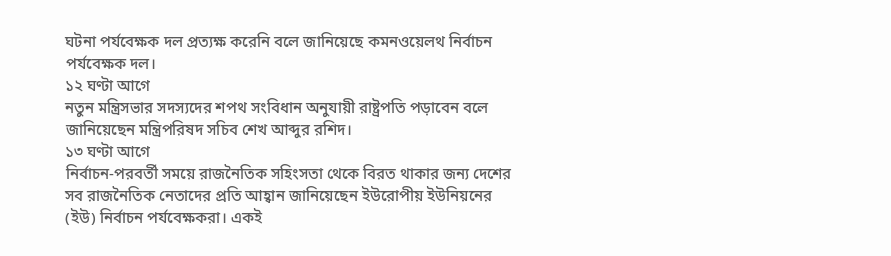ঘটনা পর্যবেক্ষক দল প্রত্যক্ষ করেনি বলে জানিয়েছে কমনওয়েলথ নির্বাচন পর্যবেক্ষক দল।
১২ ঘণ্টা আগে
নতুন মন্ত্রিসভার সদস্যদের শপথ সংবিধান অনুযায়ী রাষ্ট্রপতি পড়াবেন বলে জানিয়েছেন মন্ত্রিপরিষদ সচিব শেখ আব্দুর রশিদ।
১৩ ঘণ্টা আগে
নির্বাচন-পরবর্তী সময়ে রাজনৈতিক সহিংসতা থেকে বিরত থাকার জন্য দেশের সব রাজনৈতিক নেতাদের প্রতি আহ্বান জানিয়েছেন ইউরোপীয় ইউনিয়নের (ইউ) নির্বাচন পর্যবেক্ষকরা। একই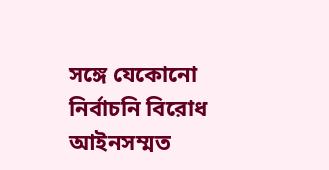সঙ্গে যেকোনো নির্বাচনি বিরোধ আইনসম্মত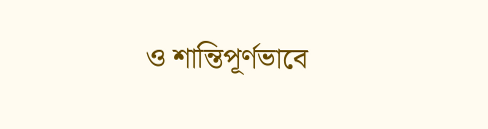ও শান্তিপূর্ণভাবে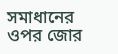সমাধানের ওপর জোর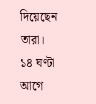দিয়েছেন তারা।
১৪ ঘণ্টা আগে